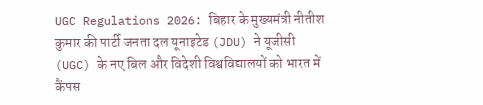UGC Regulations 2026: बिहार के मुख्यमंत्री नीतीश कुमार की पार्टी जनता दल यूनाइटेड (JDU) ने यूजीसी (UGC) के नए बिल और विदेशी विश्वविद्यालयों को भारत में कैंपस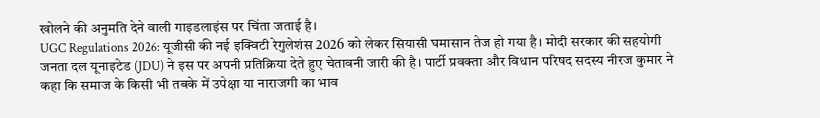खोलने की अनुमति देने वाली गाइडलाइंस पर चिंता जताई है।
UGC Regulations 2026: यूजीसी की नई इक्विटी रेगुलेशंस 2026 को लेकर सियासी घमासान तेज हो गया है। मोदी सरकार की सहयोगी जनता दल यूनाइटेड (JDU) ने इस पर अपनी प्रतिक्रिया देते हुए चेतावनी जारी की है। पार्टी प्रवक्ता और विधान परिषद सदस्य नीरज कुमार ने कहा कि समाज के किसी भी तबके में उपेक्षा या नाराजगी का भाव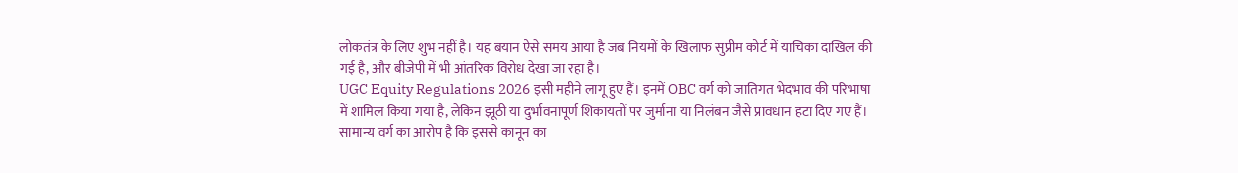लोकतंत्र के लिए शुभ नहीं है। यह बयान ऐसे समय आया है जब नियमों के खिलाफ सुप्रीम कोर्ट में याचिका दाखिल की गई है, और बीजेपी में भी आंतरिक विरोध देखा जा रहा है।
UGC Equity Regulations 2026 इसी महीने लागू हुए हैं। इनमें OBC वर्ग को जातिगत भेदभाव की परिभाषा में शामिल किया गया है, लेकिन झूठी या दुर्भावनापूर्ण शिकायतों पर जुर्माना या निलंबन जैसे प्रावधान हटा दिए गए हैं। सामान्य वर्ग का आरोप है कि इससे कानून का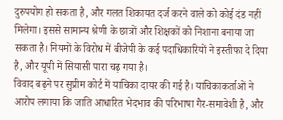दुरुपयोग हो सकता है, और गलत शिकायत दर्ज करने वाले को कोई दंड नहीं मिलेगा। इससे सामान्य श्रेणी के छात्रों और शिक्षकों को निशाना बनाया जा सकता है। नियमों के विरोध में बीजेपी के कई पदाधिकारियों ने इस्तीफा दे दिया है, और यूपी में सियासी पारा चढ़ गया है।
विवाद बढ़ने पर सुप्रीम कोर्ट में याचिका दायर की गई है। याचिकाकर्ताओं ने आरोप लगाया कि जाति आधारित भेदभाव की परिभाषा गैर-समावेशी है, और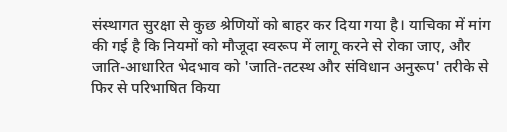संस्थागत सुरक्षा से कुछ श्रेणियों को बाहर कर दिया गया है। याचिका में मांग की गई है कि नियमों को मौजूदा स्वरूप में लागू करने से रोका जाए, और जाति-आधारित भेदभाव को 'जाति-तटस्थ और संविधान अनुरूप' तरीके से फिर से परिभाषित किया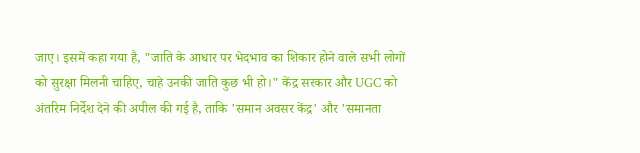जाए। इसमें कहा गया है, "जाति के आधार पर भेदभाव का शिकार होने वाले सभी लोगों को सुरक्षा मिलनी चाहिए, चाहे उनकी जाति कुछ भी हो।" केंद्र सरकार और UGC को अंतरिम निर्देश देने की अपील की गई है, ताकि 'समान अवसर केंद्र' और 'समानता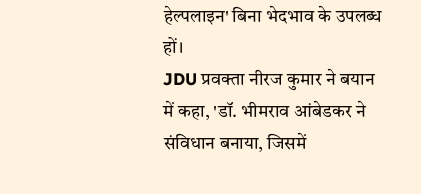हेल्पलाइन' बिना भेदभाव के उपलब्ध हों।
JDU प्रवक्ता नीरज कुमार ने बयान में कहा, 'डॉ. भीमराव आंबेडकर ने संविधान बनाया, जिसमें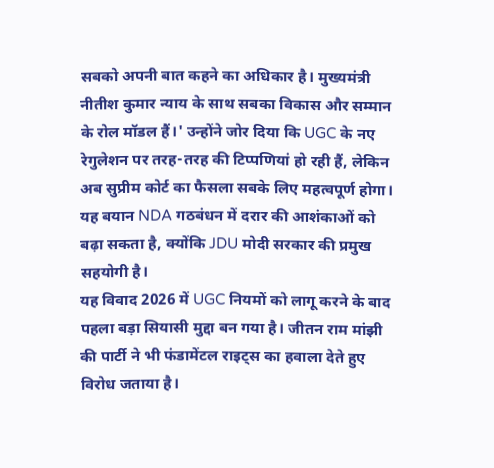सबको अपनी बात कहने का अधिकार है। मुख्यमंत्री नीतीश कुमार न्याय के साथ सबका विकास और सम्मान के रोल मॉडल हैं।' उन्होंने जोर दिया कि UGC के नए रेगुलेशन पर तरह-तरह की टिप्पणियां हो रही हैं, लेकिन अब सुप्रीम कोर्ट का फैसला सबके लिए महत्वपूर्ण होगा। यह बयान NDA गठबंधन में दरार की आशंकाओं को बढ़ा सकता है, क्योंकि JDU मोदी सरकार की प्रमुख सहयोगी है।
यह विवाद 2026 में UGC नियमों को लागू करने के बाद पहला बड़ा सियासी मुद्दा बन गया है। जीतन राम मांझी की पार्टी ने भी फंडामेंटल राइट्स का हवाला देते हुए विरोध जताया है।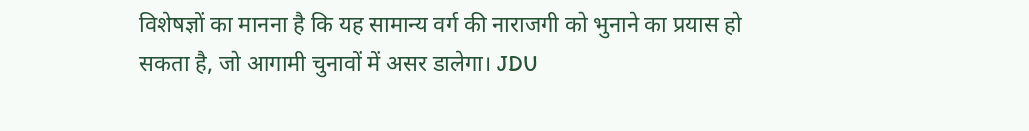विशेषज्ञों का मानना है कि यह सामान्य वर्ग की नाराजगी को भुनाने का प्रयास हो सकता है, जो आगामी चुनावों में असर डालेगा। JDU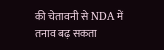की चेतावनी से NDA में तनाव बढ़ सकता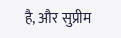है, और सुप्रीम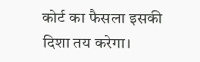कोर्ट का फैसला इसकी दिशा तय करेगा।